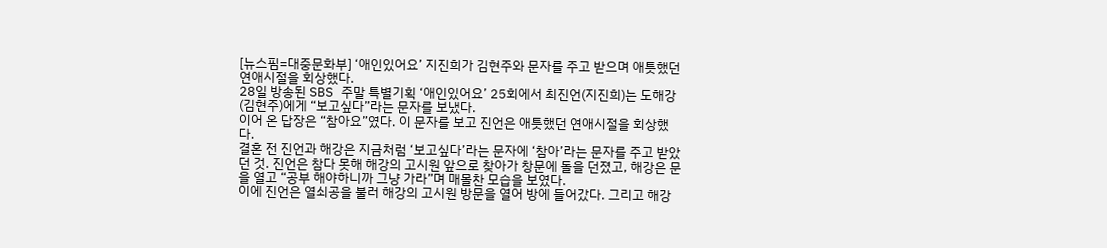[뉴스핌=대중문화부] ‘애인있어요’ 지진희가 김현주와 문자를 주고 받으며 애틋했던 연애시절을 회상했다.
28일 방송된 SBS 주말 특별기획 ‘애인있어요’ 25회에서 최진언(지진희)는 도해강(김현주)에게 “보고싶다”라는 문자를 보냈다.
이어 온 답장은 “참아요”였다. 이 문자를 보고 진언은 애틋했던 연애시절을 회상했다.
결혼 전 진언과 해강은 지금처럼 ‘보고싶다’라는 문자에 ‘참아’라는 문자를 주고 받았던 것. 진언은 참다 못해 해강의 고시원 앞으로 찾아가 창문에 돌을 던졌고, 해강은 문을 열고 “공부 해야하니까 그냥 가라”며 매몰찬 모습을 보였다.
이에 진언은 열쇠공을 불러 해강의 고시원 방문을 열어 방에 들어갔다. 그리고 해강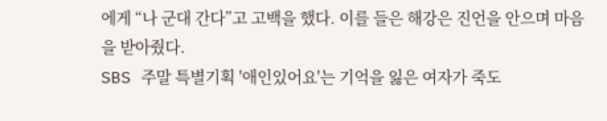에게 “나 군대 간다”고 고백을 했다. 이를 들은 해강은 진언을 안으며 마음을 받아줬다.
SBS 주말 특별기획 '애인있어요'는 기억을 잃은 여자가 죽도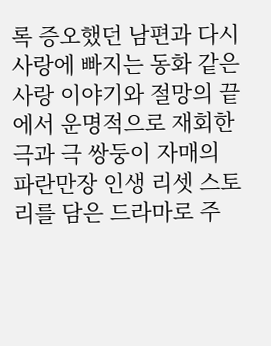록 증오했던 남편과 다시 사랑에 빠지는 동화 같은 사랑 이야기와 절망의 끝에서 운명적으로 재회한 극과 극 쌍둥이 자매의 파란만장 인생 리셋 스토리를 담은 드라마로 주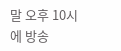말 오후 10시에 방송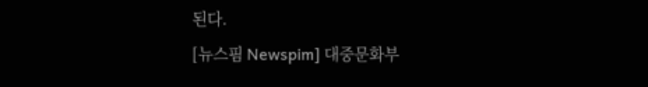된다.
[뉴스핌 Newspim] 대중문화부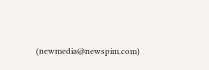(newmedia@newspim.com)